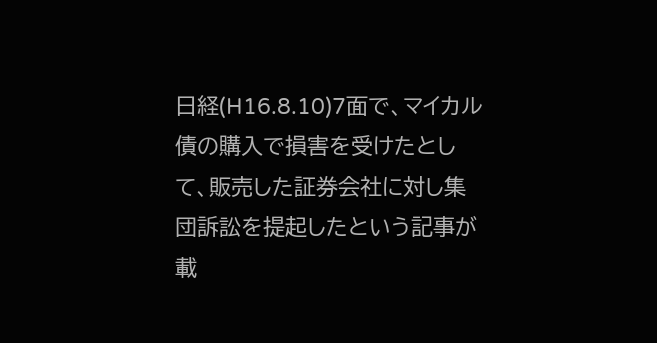日経(H16.8.10)7面で、マイカル債の購入で損害を受けたとして、販売した証券会社に対し集団訴訟を提起したという記事が載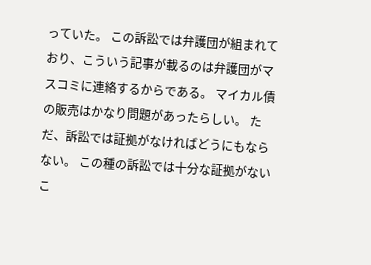っていた。 この訴訟では弁護団が組まれており、こういう記事が載るのは弁護団がマスコミに連絡するからである。 マイカル債の販売はかなり問題があったらしい。 ただ、訴訟では証拠がなければどうにもならない。 この種の訴訟では十分な証拠がないこ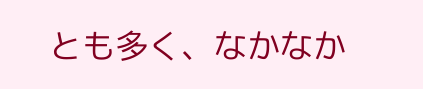とも多く、なかなか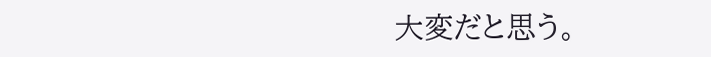大変だと思う。